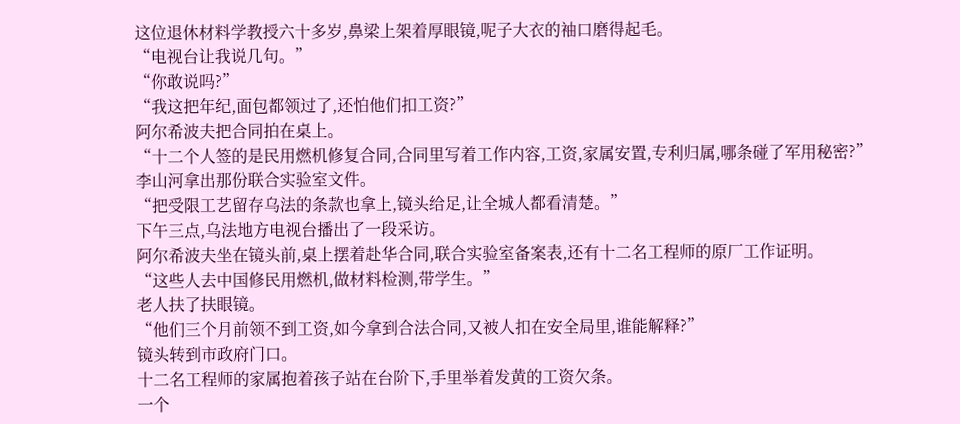这位退休材料学教授六十多岁,鼻梁上架着厚眼镜,呢子大衣的袖口磨得起毛。
“电视台让我说几句。”
“你敢说吗?”
“我这把年纪,面包都领过了,还怕他们扣工资?”
阿尔希波夫把合同拍在桌上。
“十二个人签的是民用燃机修复合同,合同里写着工作内容,工资,家属安置,专利归属,哪条碰了军用秘密?”
李山河拿出那份联合实验室文件。
“把受限工艺留存乌法的条款也拿上,镜头给足,让全城人都看清楚。”
下午三点,乌法地方电视台播出了一段采访。
阿尔希波夫坐在镜头前,桌上摆着赴华合同,联合实验室备案表,还有十二名工程师的原厂工作证明。
“这些人去中国修民用燃机,做材料检测,带学生。”
老人扶了扶眼镜。
“他们三个月前领不到工资,如今拿到合法合同,又被人扣在安全局里,谁能解释?”
镜头转到市政府门口。
十二名工程师的家属抱着孩子站在台阶下,手里举着发黄的工资欠条。
一个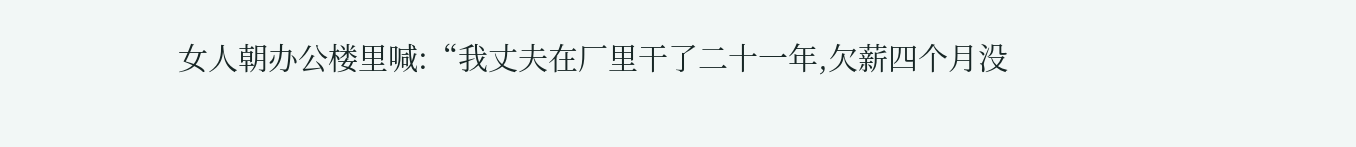女人朝办公楼里喊:“我丈夫在厂里干了二十一年,欠薪四个月没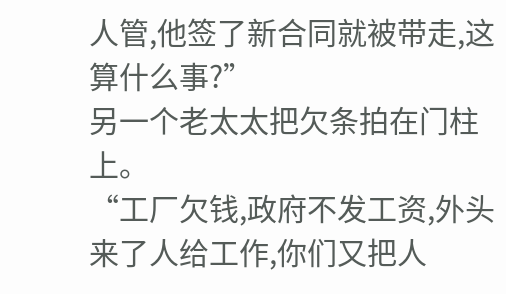人管,他签了新合同就被带走,这算什么事?”
另一个老太太把欠条拍在门柱上。
“工厂欠钱,政府不发工资,外头来了人给工作,你们又把人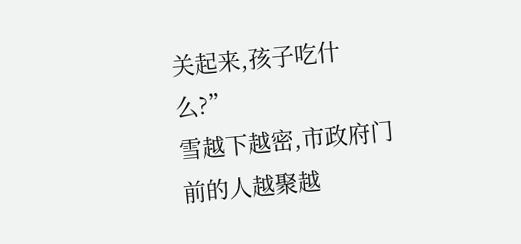关起来,孩子吃什么?”
雪越下越密,市政府门前的人越聚越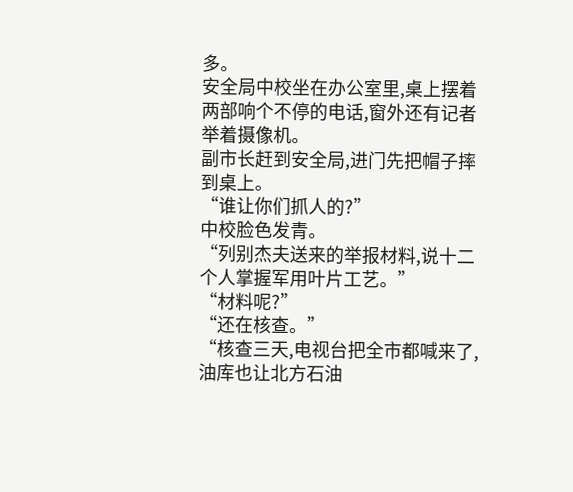多。
安全局中校坐在办公室里,桌上摆着两部响个不停的电话,窗外还有记者举着摄像机。
副市长赶到安全局,进门先把帽子摔到桌上。
“谁让你们抓人的?”
中校脸色发青。
“列别杰夫送来的举报材料,说十二个人掌握军用叶片工艺。”
“材料呢?”
“还在核查。”
“核查三天,电视台把全市都喊来了,油库也让北方石油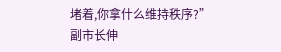堵着,你拿什么维持秩序?”
副市长伸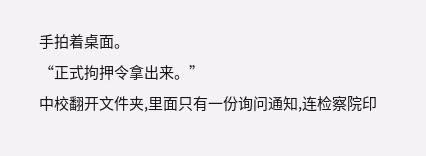手拍着桌面。
“正式拘押令拿出来。”
中校翻开文件夹,里面只有一份询问通知,连检察院印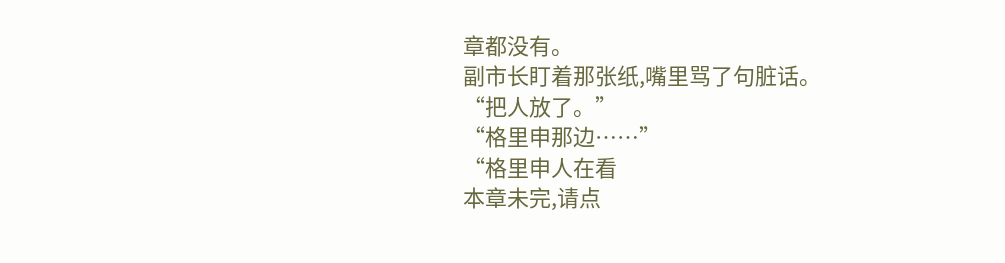章都没有。
副市长盯着那张纸,嘴里骂了句脏话。
“把人放了。”
“格里申那边……”
“格里申人在看
本章未完,请点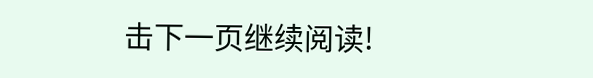击下一页继续阅读!